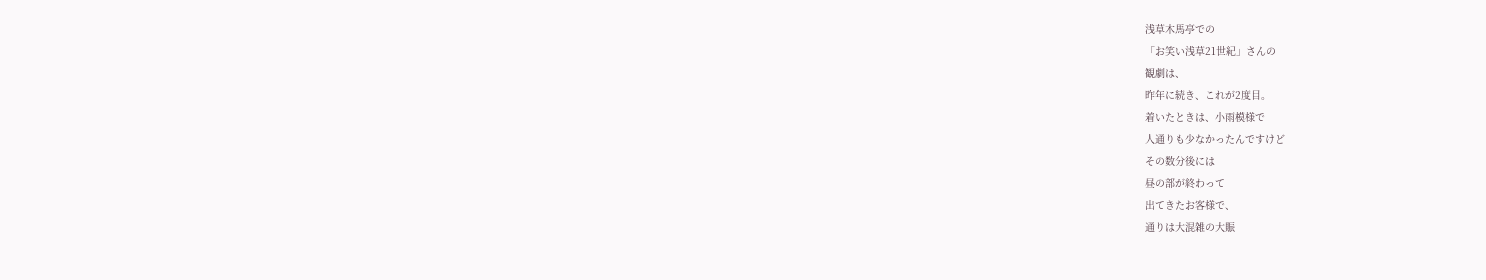浅草木馬亭での
「お笑い浅草21世紀」さんの
観劇は、
昨年に続き、これが2度目。
着いたときは、小雨模様で
人通りも少なかったんですけど
その数分後には
昼の部が終わって
出てきたお客様で、
通りは大混雑の大賑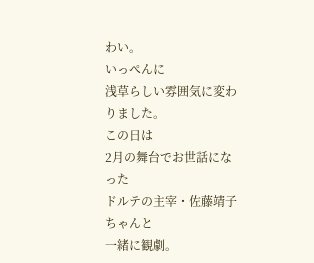わい。
いっぺんに
浅草らしい雰囲気に変わりました。
この日は
2月の舞台でお世話になった
ドルテの主宰・佐藤靖子ちゃんと
一緒に観劇。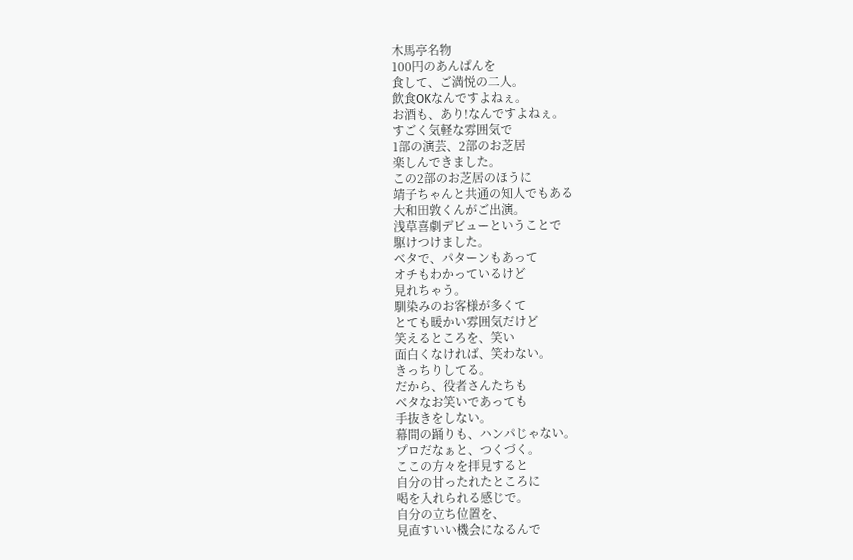木馬亭名物
100円のあんぱんを
食して、ご満悦の二人。
飲食OKなんですよねぇ。
お酒も、あり!なんですよねぇ。
すごく気軽な雰囲気で
1部の演芸、2部のお芝居
楽しんできました。
この2部のお芝居のほうに
靖子ちゃんと共通の知人でもある
大和田敦くんがご出演。
浅草喜劇デビューということで
駆けつけました。
ベタで、パターンもあって
オチもわかっているけど
見れちゃう。
馴染みのお客様が多くて
とても暖かい雰囲気だけど
笑えるところを、笑い
面白くなければ、笑わない。
きっちりしてる。
だから、役者さんたちも
ベタなお笑いであっても
手抜きをしない。
幕間の踊りも、ハンパじゃない。
プロだなぁと、つくづく。
ここの方々を拝見すると
自分の甘ったれたところに
喝を入れられる感じで。
自分の立ち位置を、
見直すいい機会になるんで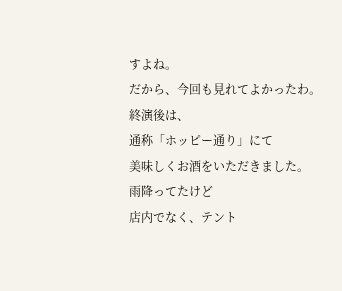すよね。
だから、今回も見れてよかったわ。
終演後は、
通称「ホッピー通り」にて
美味しくお酒をいただきました。
雨降ってたけど
店内でなく、テント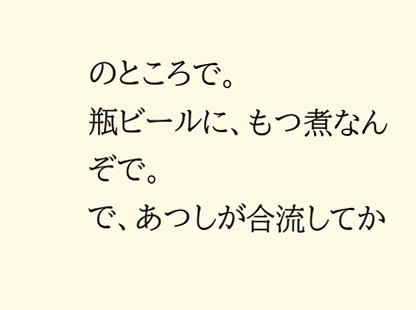のところで。
瓶ビールに、もつ煮なんぞで。
で、あつしが合流してか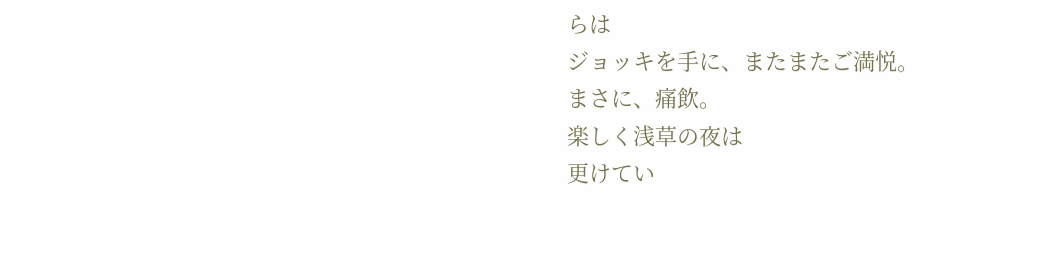らは
ジョッキを手に、またまたご満悦。
まさに、痛飲。
楽しく浅草の夜は
更けてい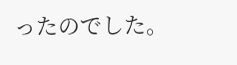ったのでした。